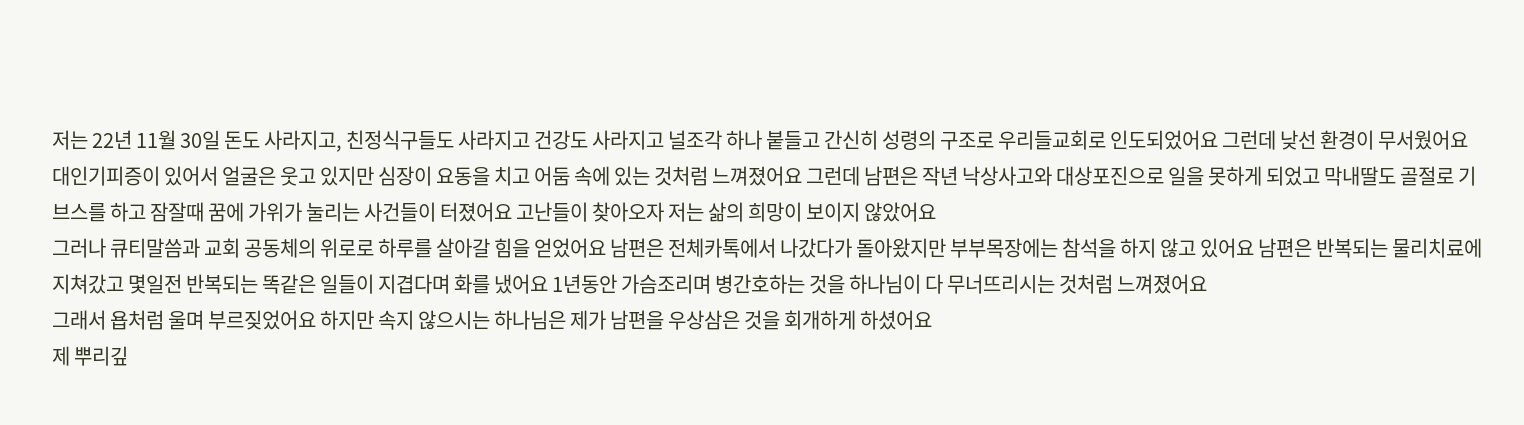저는 22년 11월 30일 돈도 사라지고, 친정식구들도 사라지고 건강도 사라지고 널조각 하나 붙들고 간신히 성령의 구조로 우리들교회로 인도되었어요 그런데 낮선 환경이 무서웠어요 대인기피증이 있어서 얼굴은 웃고 있지만 심장이 요동을 치고 어둠 속에 있는 것처럼 느껴졌어요 그런데 남편은 작년 낙상사고와 대상포진으로 일을 못하게 되었고 막내딸도 골절로 기브스를 하고 잠잘때 꿈에 가위가 눌리는 사건들이 터졌어요 고난들이 찾아오자 저는 삶의 희망이 보이지 않았어요
그러나 큐티말씀과 교회 공동체의 위로로 하루를 살아갈 힘을 얻었어요 남편은 전체카톡에서 나갔다가 돌아왔지만 부부목장에는 참석을 하지 않고 있어요 남편은 반복되는 물리치료에 지쳐갔고 몇일전 반복되는 똑같은 일들이 지겹다며 화를 냈어요 1년동안 가슴조리며 병간호하는 것을 하나님이 다 무너뜨리시는 것처럼 느껴졌어요
그래서 욥처럼 울며 부르짖었어요 하지만 속지 않으시는 하나님은 제가 남편을 우상삼은 것을 회개하게 하셨어요
제 뿌리깊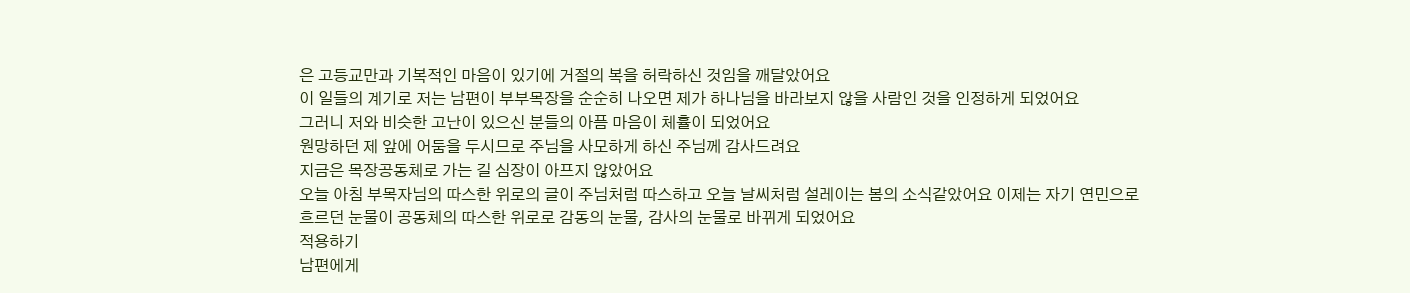은 고등교만과 기복적인 마음이 있기에 거절의 복을 허락하신 것임을 깨달았어요
이 일들의 계기로 저는 남편이 부부목장을 순순히 나오면 제가 하나님을 바라보지 않을 사람인 것을 인정하게 되었어요
그러니 저와 비슷한 고난이 있으신 분들의 아픔 마음이 체휼이 되었어요
원망하던 제 앞에 어둠을 두시므로 주님을 사모하게 하신 주님께 감사드려요
지금은 목장공동체로 가는 길 심장이 아프지 않았어요
오늘 아침 부목자님의 따스한 위로의 글이 주님처럼 따스하고 오늘 날씨처럼 설레이는 봄의 소식같았어요 이제는 자기 연민으로 흐르던 눈물이 공동체의 따스한 위로로 감동의 눈물, 감사의 눈물로 바뀌게 되었어요
적용하기
남편에게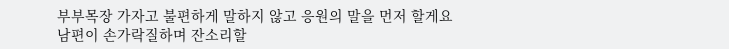부부목장 가자고 불편하게 말하지 않고 응원의 말을 먼저 할게요
남편이 손가락질하며 잔소리할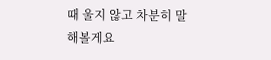때 울지 않고 차분히 말해볼게요